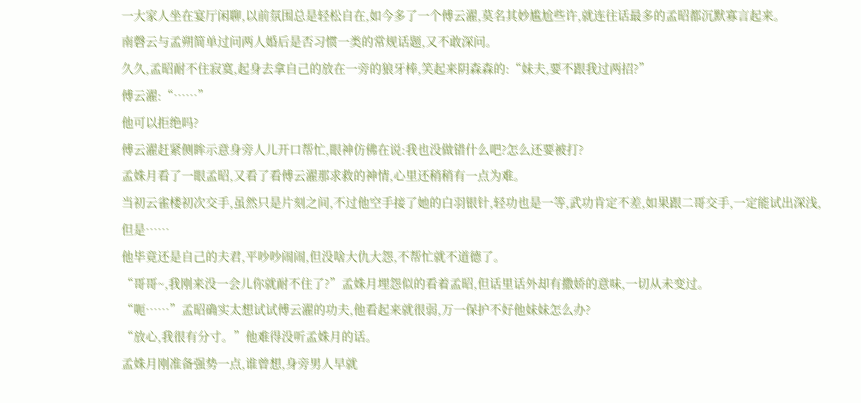一大家人坐在宴厅闲聊,以前氛围总是轻松自在,如今多了一个傅云濯,莫名其妙尴尬些许,就连往话最多的孟昭都沉默寡言起来。
南磬云与孟朔简单过问两人婚后是否习惯一类的常规话题,又不敢深问。
久久,孟昭耐不住寂寞,起身去拿自己的放在一旁的狼牙棒,笑起来阴森森的:“妹夫,要不跟我过两招?”
傅云濯:“……”
他可以拒绝吗?
傅云濯赶紧侧眸示意身旁人儿开口帮忙,眼神仿佛在说:我也没做错什么吧?怎么还要被打?
孟姝月看了一眼孟昭,又看了看傅云濯那求救的神情,心里还稍稍有一点为难。
当初云雀楼初次交手,虽然只是片刻之间,不过他空手接了她的白羽银针,轻功也是一等,武功肯定不差,如果跟二哥交手,一定能试出深浅,但是……
他毕竟还是自己的夫君,平吵吵闹闹,但没啥大仇大怨,不帮忙就不道德了。
“哥哥~,我刚来没一会儿你就耐不住了?”孟姝月埋怨似的看着孟昭,但话里话外却有撒娇的意味,一切从未变过。
“呃……”孟昭确实太想试试傅云濯的功夫,他看起来就很弱,万一保护不好他妹妹怎么办?
“放心,我很有分寸。”他难得没听孟姝月的话。
孟姝月刚准备强势一点,谁曾想,身旁男人早就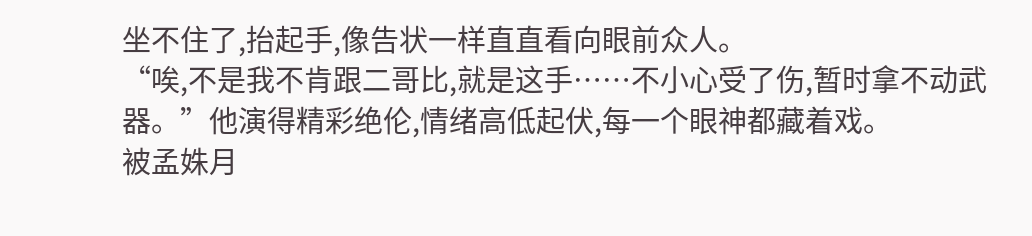坐不住了,抬起手,像告状一样直直看向眼前众人。
“唉,不是我不肯跟二哥比,就是这手……不小心受了伤,暂时拿不动武器。”他演得精彩绝伦,情绪高低起伏,每一个眼神都藏着戏。
被孟姝月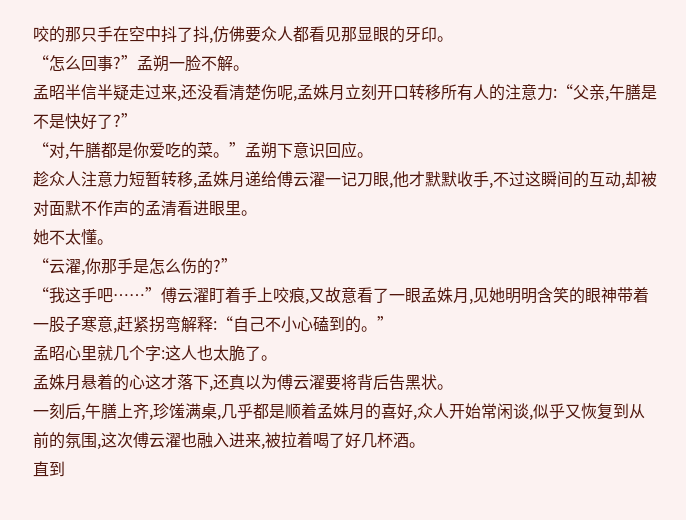咬的那只手在空中抖了抖,仿佛要众人都看见那显眼的牙印。
“怎么回事?”孟朔一脸不解。
孟昭半信半疑走过来,还没看清楚伤呢,孟姝月立刻开口转移所有人的注意力:“父亲,午膳是不是快好了?”
“对,午膳都是你爱吃的菜。”孟朔下意识回应。
趁众人注意力短暂转移,孟姝月递给傅云濯一记刀眼,他才默默收手,不过这瞬间的互动,却被对面默不作声的孟清看进眼里。
她不太懂。
“云濯,你那手是怎么伤的?”
“我这手吧……”傅云濯盯着手上咬痕,又故意看了一眼孟姝月,见她明明含笑的眼神带着一股子寒意,赶紧拐弯解释:“自己不小心磕到的。”
孟昭心里就几个字:这人也太脆了。
孟姝月悬着的心这才落下,还真以为傅云濯要将背后告黑状。
一刻后,午膳上齐,珍馐满桌,几乎都是顺着孟姝月的喜好,众人开始常闲谈,似乎又恢复到从前的氛围,这次傅云濯也融入进来,被拉着喝了好几杯酒。
直到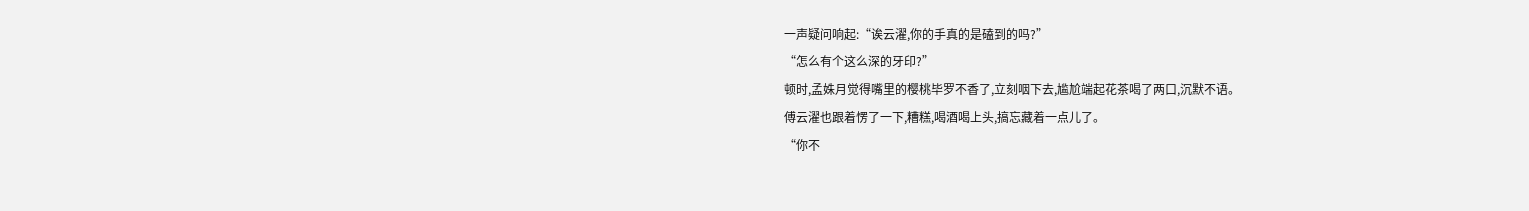一声疑问响起:“诶云濯,你的手真的是磕到的吗?”
“怎么有个这么深的牙印?”
顿时,孟姝月觉得嘴里的樱桃毕罗不香了,立刻咽下去,尴尬端起花茶喝了两口,沉默不语。
傅云濯也跟着愣了一下,糟糕,喝酒喝上头,搞忘藏着一点儿了。
“你不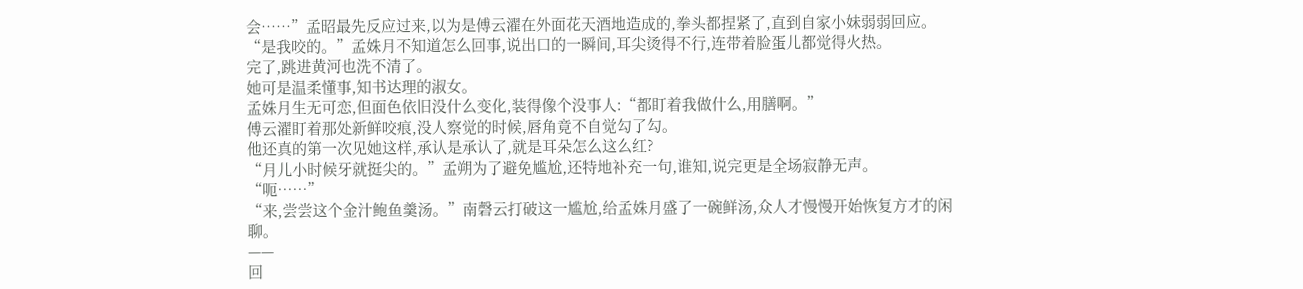会……”孟昭最先反应过来,以为是傅云濯在外面花天酒地造成的,拳头都捏紧了,直到自家小妹弱弱回应。
“是我咬的。”孟姝月不知道怎么回事,说出口的一瞬间,耳尖烫得不行,连带着脸蛋儿都觉得火热。
完了,跳进黄河也洗不清了。
她可是温柔懂事,知书达理的淑女。
孟姝月生无可恋,但面色依旧没什么变化,装得像个没事人:“都盯着我做什么,用膳啊。”
傅云濯盯着那处新鲜咬痕,没人察觉的时候,唇角竟不自觉勾了勾。
他还真的第一次见她这样,承认是承认了,就是耳朵怎么这么红?
“月儿小时候牙就挺尖的。”孟朔为了避免尴尬,还特地补充一句,谁知,说完更是全场寂静无声。
“呃……”
“来,尝尝这个金汁鲍鱼羹汤。”南磬云打破这一尴尬,给孟姝月盛了一碗鲜汤,众人才慢慢开始恢复方才的闲聊。
——
回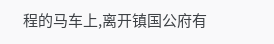程的马车上,离开镇国公府有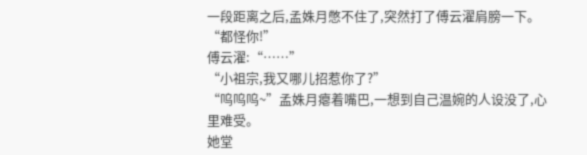一段距离之后,孟姝月憋不住了,突然打了傅云濯肩膀一下。
“都怪你!”
傅云濯:“……”
“小祖宗,我又哪儿招惹你了?”
“呜呜呜~”孟姝月瘪着嘴巴,一想到自己温婉的人设没了,心里难受。
她堂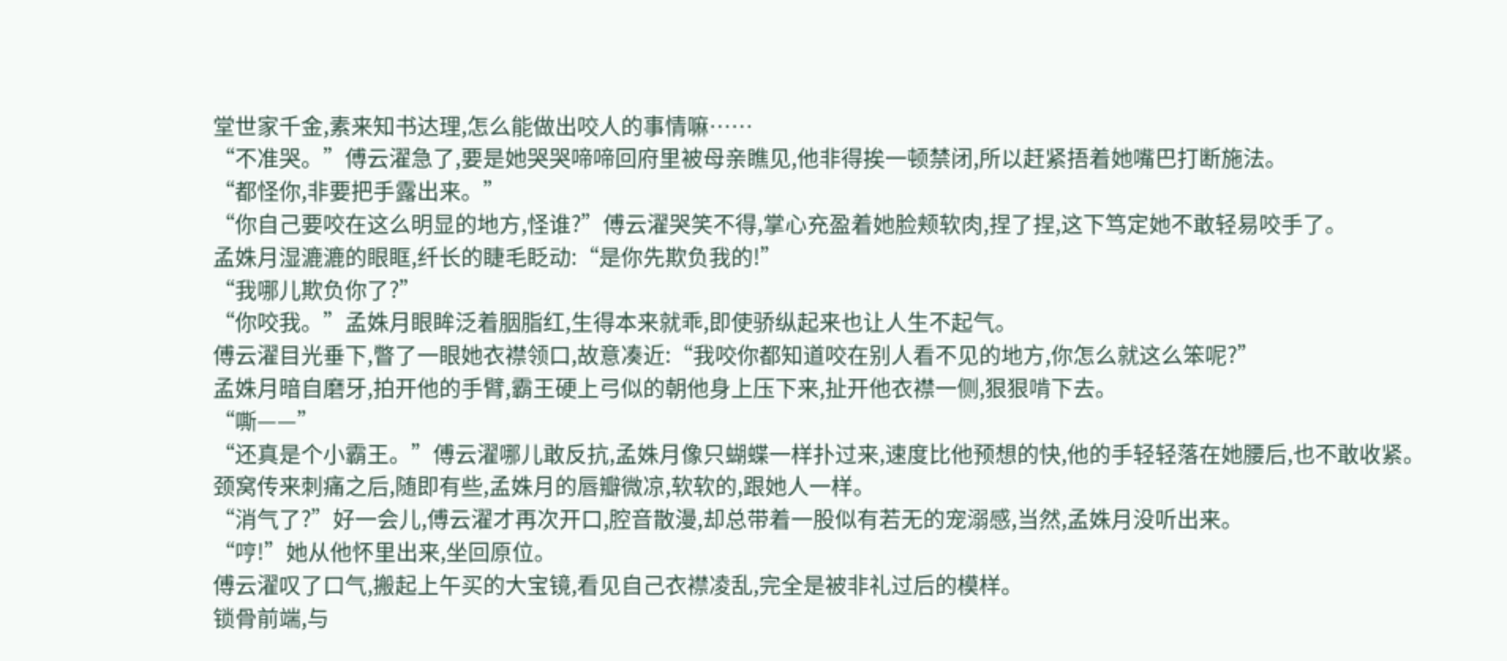堂世家千金,素来知书达理,怎么能做出咬人的事情嘛……
“不准哭。”傅云濯急了,要是她哭哭啼啼回府里被母亲瞧见,他非得挨一顿禁闭,所以赶紧捂着她嘴巴打断施法。
“都怪你,非要把手露出来。”
“你自己要咬在这么明显的地方,怪谁?”傅云濯哭笑不得,掌心充盈着她脸颊软肉,捏了捏,这下笃定她不敢轻易咬手了。
孟姝月湿漉漉的眼眶,纤长的睫毛眨动:“是你先欺负我的!”
“我哪儿欺负你了?”
“你咬我。”孟姝月眼眸泛着胭脂红,生得本来就乖,即使骄纵起来也让人生不起气。
傅云濯目光垂下,瞥了一眼她衣襟领口,故意凑近:“我咬你都知道咬在别人看不见的地方,你怎么就这么笨呢?”
孟姝月暗自磨牙,拍开他的手臂,霸王硬上弓似的朝他身上压下来,扯开他衣襟一侧,狠狠啃下去。
“嘶——”
“还真是个小霸王。”傅云濯哪儿敢反抗,孟姝月像只蝴蝶一样扑过来,速度比他预想的快,他的手轻轻落在她腰后,也不敢收紧。
颈窝传来刺痛之后,随即有些,孟姝月的唇瓣微凉,软软的,跟她人一样。
“消气了?”好一会儿,傅云濯才再次开口,腔音散漫,却总带着一股似有若无的宠溺感,当然,孟姝月没听出来。
“哼!”她从他怀里出来,坐回原位。
傅云濯叹了口气,搬起上午买的大宝镜,看见自己衣襟凌乱,完全是被非礼过后的模样。
锁骨前端,与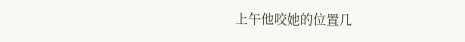上午他咬她的位置几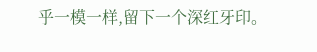乎一模一样,留下一个深红牙印。